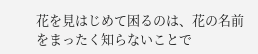花を見はじめて困るのは、花の名前をまったく知らないことで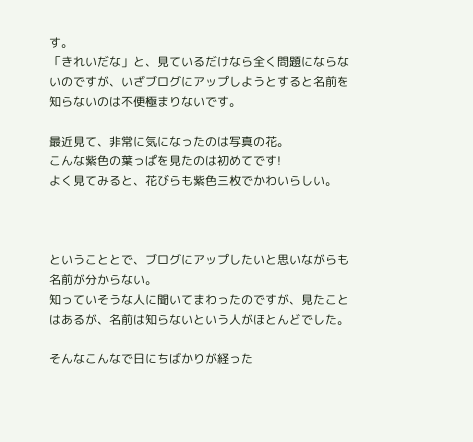す。
「きれいだな」と、見ているだけなら全く問題にならないのですが、いざブログにアップしようとすると名前を知らないのは不便極まりないです。

最近見て、非常に気になったのは写真の花。
こんな紫色の葉っぱを見たのは初めてです!
よく見てみると、花びらも紫色三枚でかわいらしい。



ということとで、ブログにアップしたいと思いながらも名前が分からない。
知っていそうな人に聞いてまわったのですが、見たことはあるが、名前は知らないという人がほとんどでした。

そんなこんなで日にちばかりが経った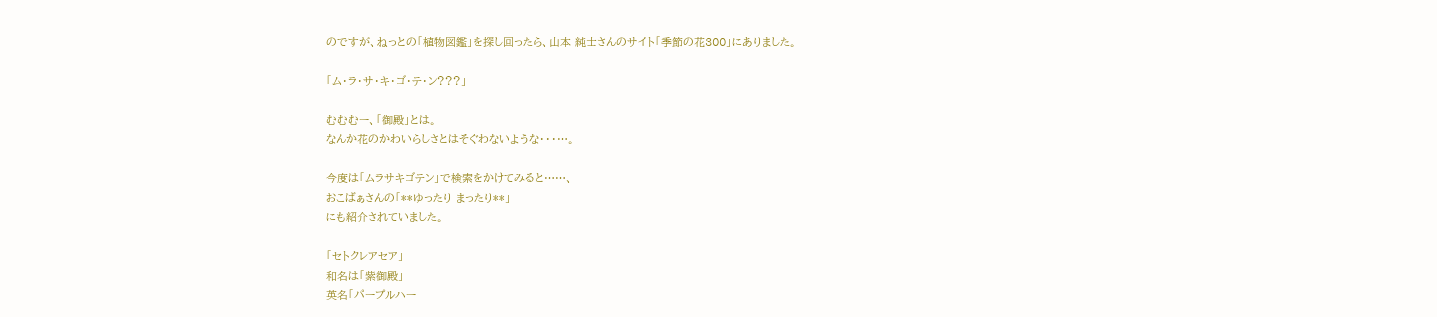のですが、ねっとの「植物図鑑」を探し回ったら、山本 純士さんのサイト「季節の花300」にありました。

「ム・ラ・サ・キ・ゴ・テ・ン???」

むむむー、「御殿」とは。
なんか花のかわいらしさとはそぐわないような・・・…。

今度は「ムラサキゴテン」で検索をかけてみると……、
おこばぁさんの「**ゆったり まったり**」
にも紹介されていました。

「セトクレアセア」
和名は「紫御殿」
英名「パープルハー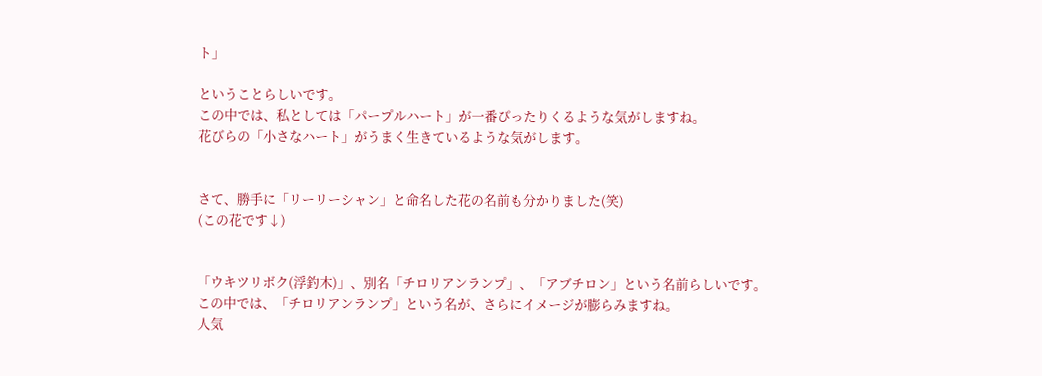ト」

ということらしいです。
この中では、私としては「パープルハート」が一番ぴったりくるような気がしますね。
花びらの「小さなハート」がうまく生きているような気がします。


さて、勝手に「リーリーシャン」と命名した花の名前も分かりました(笑)
(この花です↓)


「ウキツリボク(浮釣木)」、別名「チロリアンランプ」、「アブチロン」という名前らしいです。
この中では、「チロリアンランプ」という名が、さらにイメージが膨らみますね。
人気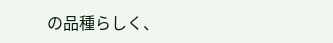の品種らしく、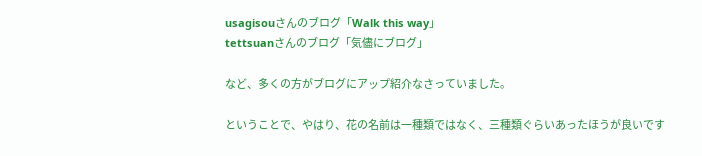usagisouさんのブログ「Walk this way」
tettsuanさんのブログ「気儘にブログ」

など、多くの方がブログにアップ紹介なさっていました。

ということで、やはり、花の名前は一種類ではなく、三種類ぐらいあったほうが良いです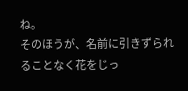ね。
そのほうが、名前に引きずられることなく花をじっ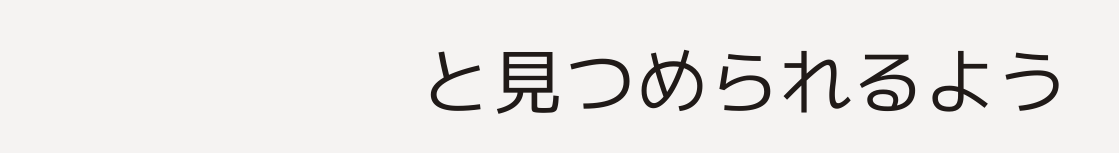と見つめられるよう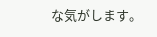な気がします。